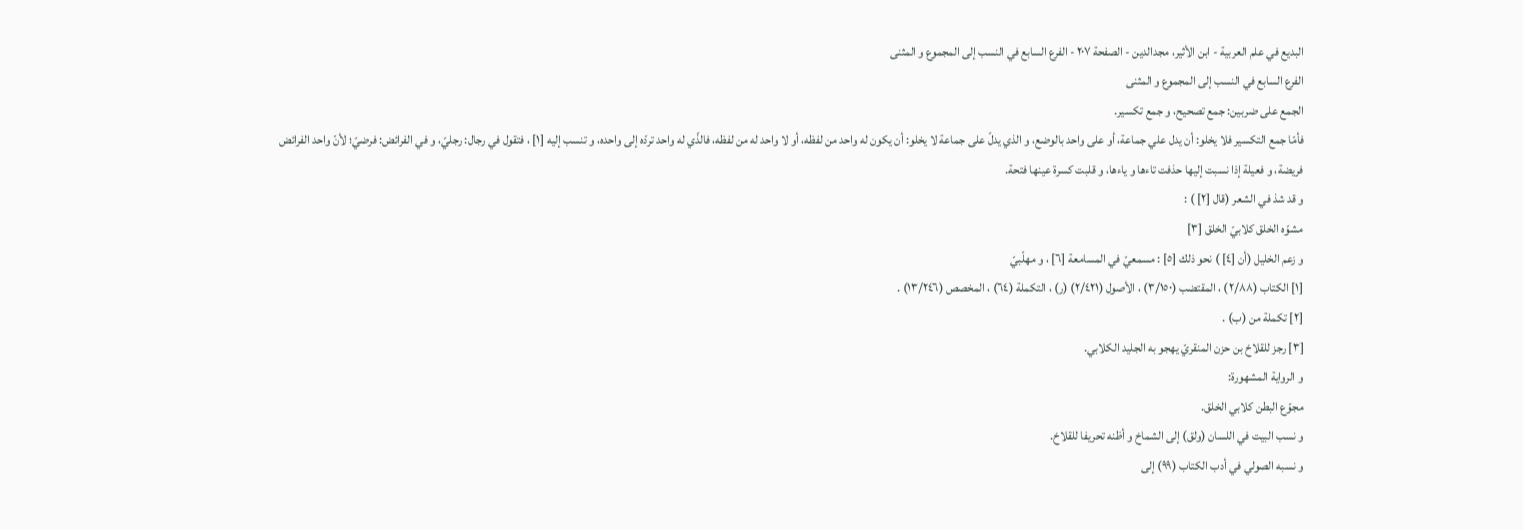البديع في علم العربية - ابن الأثير، مجدالدين - الصفحة ٢٠٧ - الفرع السابع في النسب إلى المجموع و المثنى
الفرع السابع في النسب إلى المجموع و المثنى
الجمع على ضربين: جمع تصحيح، و جمع تكسير.
فأمّا جمع التكسير فلا يخلو: أن يدل علي جماعة، أو على واحد بالوضع، و الذي يدلّ على جماعة لا يخلو: أن يكون له واحد من لفظه، أو لا واحد له من لفظه، فالذّي له واحد تردّه إلى واحده، و تنسب إليه [١] ، فتقول في رجال: رجليّ، و في الفرائض: فرضيّ؛ لأنّ واحد الفرائض فريضة، و فعيلة إذا نسبت إليها حذفت تاءها و ياءها، و قلبت كسرة عينها فتحة.
و قد شذ في الشعر (قال [٢] ) :
مشوّه الخلق كلابيّ الخلق [٣]
و زعم الخليل (أن [٤] ) نحو ذلك [٥] : مسمعيّ في المسامعة [٦] ، و مهلّبيّ
[١] الكتاب (٢/٨٨) ، المقتضب (٣/١٥٠) ، الأصول (٢/٤٢١) (ر) ، التكملة (٦٤) ، المخصص (١٣/٢٤٦) .
[٢] تكملة من (ب) .
[٣] رجز للقلاخ بن حزن المنقريّ يهجو به الجليد الكلابي.
و الرواية المشهورة:
مجوّع البطن كلابي الخلق.
و نسب البيت في اللسان (ولق) إلى الشماخ و أظنه تحريفا للقلاخ.
و نسبه الصولي في أدب الكتاب (٩٩) إلى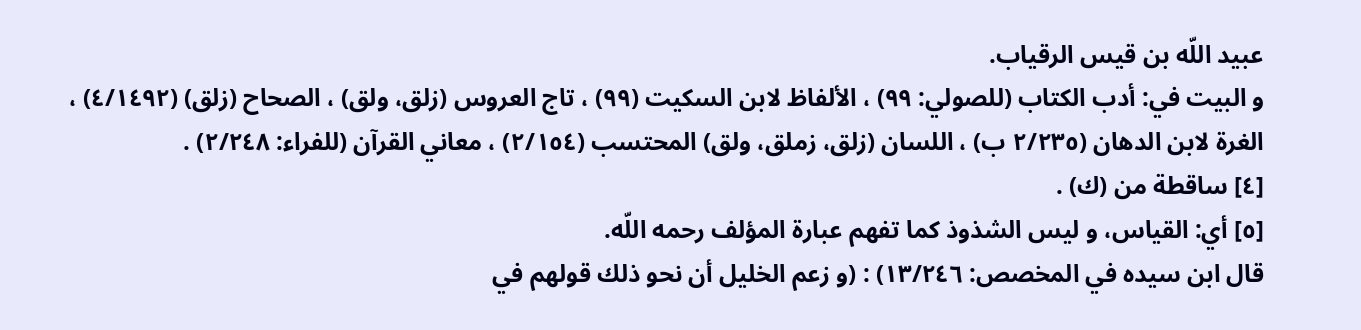عبيد اللّه بن قيس الرقياب.
و البيت في: أدب الكتاب (للصولي: ٩٩) ، الألفاظ لابن السكيت (٩٩) ، تاج العروس (زلق، ولق) ، الصحاح (زلق) (٤/١٤٩٢) ، الغرة لابن الدهان (٢/٢٣٥ ب) ، اللسان (زلق، زملق، ولق) المحتسب (٢/١٥٤) ، معاني القرآن (للفراء: ٢/٢٤٨) .
[٤] ساقطة من (ك) .
[٥] أي: القياس، و ليس الشذوذ كما تفهم عبارة المؤلف رحمه اللّه.
قال ابن سيده في المخصص: ١٣/٢٤٦) : (و زعم الخليل أن نحو ذلك قولهم في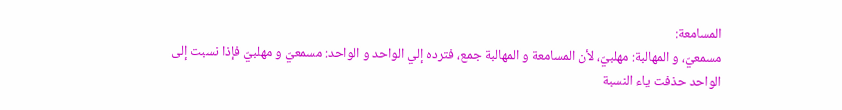المسامعة:
مسمعيّ، و المهالبة: مهلبيّ، لأن المسامعة و المهالبة جمع، فترده إلي الواحد و الواحد: مسمعيّ و مهلبيّ فإذا نسبت إلى الواحد حذفت ياء النسبة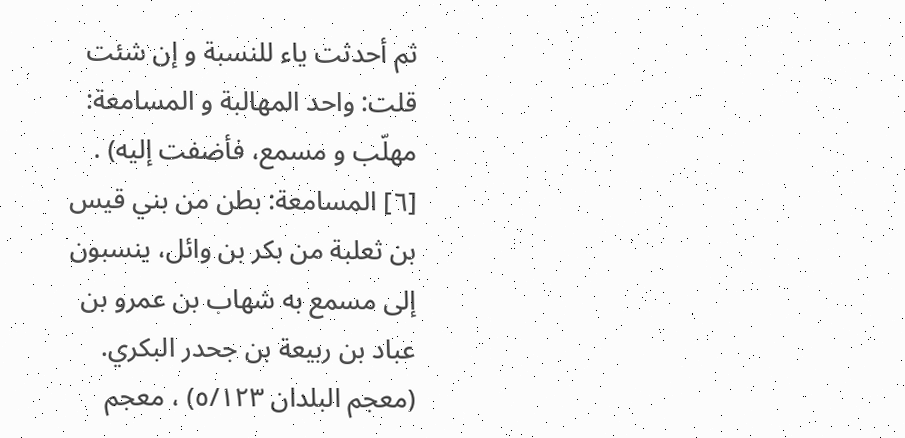ثم أحدثت ياء للنسبة و إن شئت قلت: واحد المهالبة و المسامعة: مهلّب و مسمع، فأضفت إليه) .
[٦] المسامعة: بطن من بني قيس بن ثعلبة من بكر بن وائل، ينسبون إلى مسمع به شهاب بن عمرو بن عباد بن ربيعة بن جحدر البكري.
(معجم البلدان ٥/١٢٣) ، معجم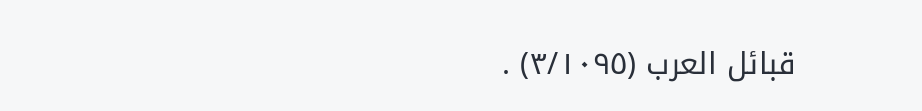قبائل العرب (٣/١٠٩٥) .